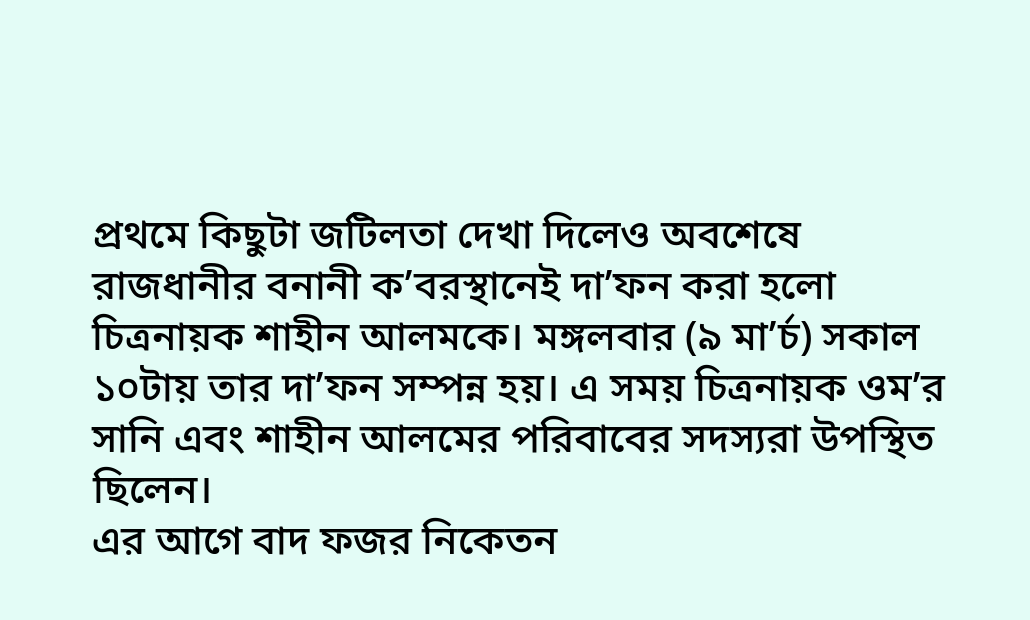প্রথমে কিছুটা জটিলতা দেখা দিলেও অবশেষে রাজধানীর বনানী ক’বরস্থানেই দা’ফন করা হলো চিত্রনায়ক শাহীন আলমকে। মঙ্গলবার (৯ মা’র্চ) সকাল ১০টায় তার দা’ফন সম্পন্ন হয়। এ সময় চিত্রনায়ক ওম’র সানি এবং শাহীন আলমের পরিবাবের সদস্যরা উপস্থিত ছিলেন।
এর আগে বাদ ফজর নিকেতন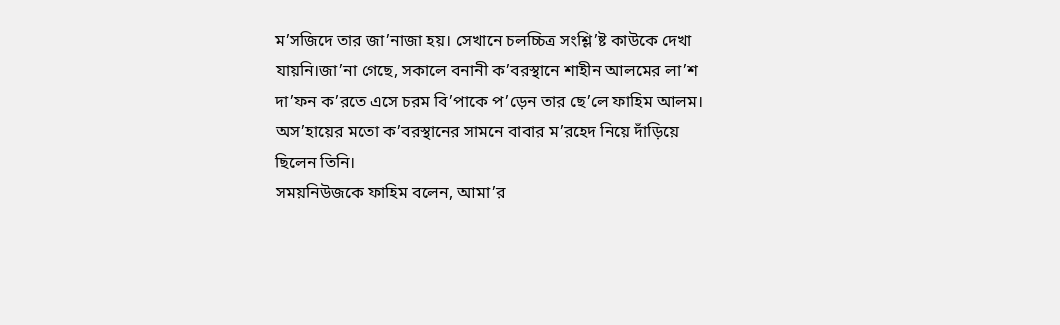ম’সজিদে তার জা’নাজা হয়। সেখানে চলচ্চিত্র সংশ্লি’ষ্ট কাউকে দেখা যায়নি।জা’না গেছে, সকালে বনানী ক’বরস্থানে শাহীন আলমের লা’শ দা’ফন ক’রতে এসে চরম বি’পাকে প’ড়েন তার ছে’লে ফাহিম আলম। অস’হায়ের মতো ক’বরস্থানের সামনে বাবার ম’রহেদ নিয়ে দাঁড়িয়ে ছিলেন তিনি।
সময়নিউজকে ফাহিম বলেন, আমা’র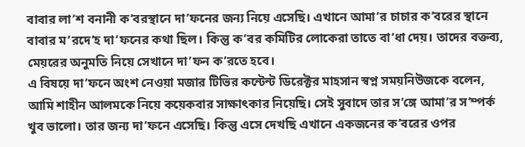বাবার লা’শ বনানী ক’বরস্থানে দা’ফনের জন্য নিয়ে এসেছি। এখানে আমা’র চাচার ক’বরের স্থানে বাবার ম’রদে’হ দা’ফনের কথা ছিল। কিন্তু ক’বর কমিটির লোকেরা তাতে বা’ধা দেয়। তাদের বক্তব্য, মেয়রের অনুমতি নিয়ে সেখানে দা’ফন ক’রতে হবে।
এ বিষয়ে দা’ফনে অংশ নেওয়া মজার টিভির কন্টেন্ট ডিরেক্টর মাহসান স্বপ্ন সময়নিউজকে বলেন, আমি শাহীন আলমকে নিয়ে কয়েকবার সাক্ষাৎকার নিয়েছি। সেই সুবাদে তার স’ঙ্গে আমা’র স’ম্পর্ক খুব ভালো। তার জন্য দা’ফনে এসেছি। কিন্তু এসে দেখছি এখানে একজনের ক’বরের ওপর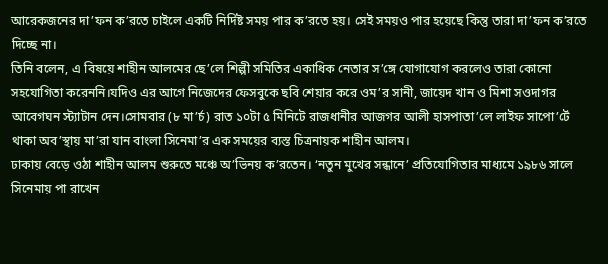আরেকজনের দা’ফন ক’রতে চাইলে একটি নির্দিষ্ট সময় পার ক’রতে হয়। সেই সময়ও পার হয়েছে কিন্তু তারা দা’ফন ক’রতে দিচ্ছে না।
তিনি বলেন, এ বিষয়ে শাহীন আলমের ছে’লে শিল্পী সমিতির একাধিক নেতার স’ঙ্গে যোগাযোগ করলেও তারা কোনো সহযোগিতা করেননি।যদিও এর আগে নিজেদের ফেসবুকে ছবি শেয়ার করে ওম’র সানী, জায়েদ খান ও মিশা সওদাগর আবেগঘন স্ট্যাটান দেন।সোমবার (৮ মা’র্চ) রাত ১০টা ৫ মিনিটে রাজধানীর আজগর আলী হাসপাতা’লে লাইফ সাপো’র্টে থাকা অব’স্থায় মা’রা যান বাংলা সিনেমা’র এক সময়ের ব্যস্ত চিত্রনায়ক শাহীন আলম।
ঢাকায় বেড়ে ওঠা শাহীন আলম শুরুতে মঞ্চে অ’ভিনয় ক’রতেন। ‘নতুন মুখের সন্ধানে’ প্রতিযোগিতার মাধ্যমে ১৯৮৬ সালে সিনেমায় পা রাখেন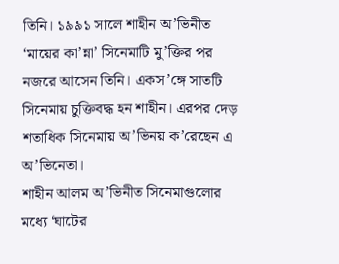তিনি। ১৯৯১ সালে শাহীন অ’ভিনীত ‘মায়ের কা’ন্না’ সিনেমাটি মু’ক্তির পর নজরে আসেন তিনি। একস’ঙ্গে সাতটি সিনেমায় চুক্তিবদ্ধ হন শাহীন। এরপর দেড় শতাধিক সিনেমায় অ’ভিনয় ক’রেছেন এ অ’ভিনেতা।
শাহীন আলম অ’ভিনীত সিনেমাগুলোর মধ্যে ‘ঘাটের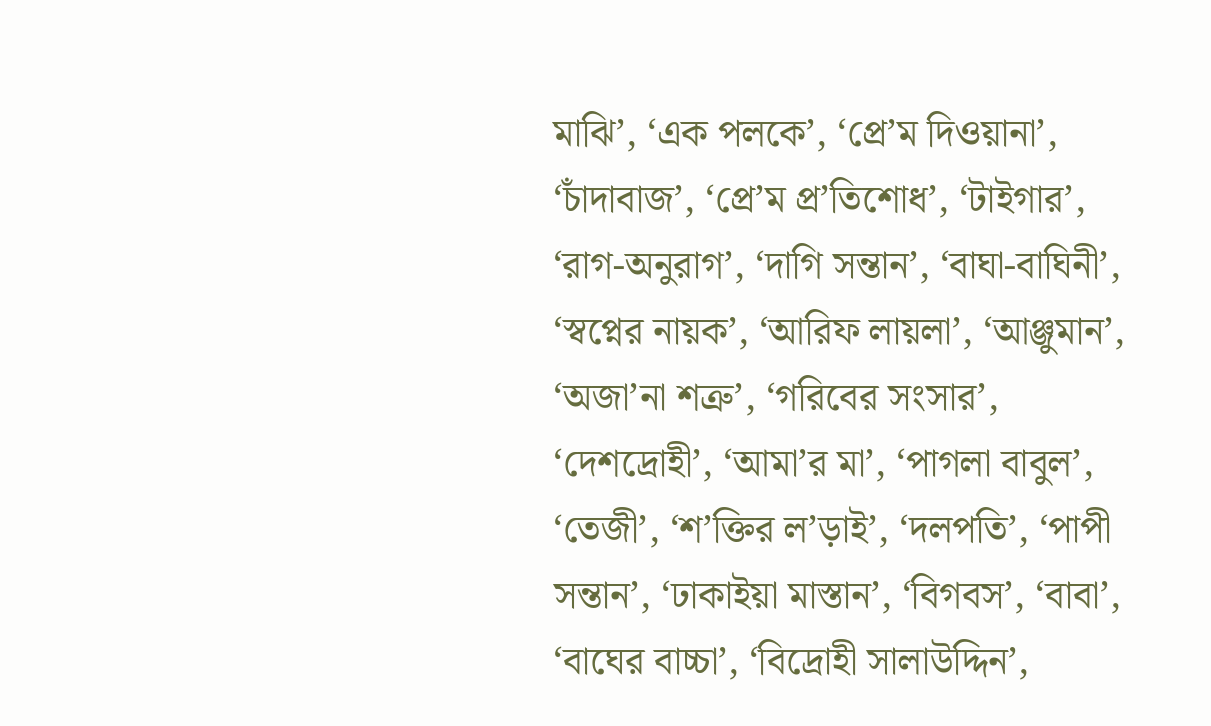মাঝি’, ‘এক পলকে’, ‘প্রে’ম দিওয়ানা’, ‘চাঁদাবাজ’, ‘প্রে’ম প্র’তিশোধ’, ‘টাইগার’, ‘রাগ-অনুরাগ’, ‘দাগি সন্তান’, ‘বাঘা-বাঘিনী’, ‘স্বপ্নের নায়ক’, ‘আরিফ লায়লা’, ‘আঞ্জুমান’, ‘অজা’না শত্রু’, ‘গরিবের সংসার’, ‘দেশদ্রোহী’, ‘আমা’র মা’, ‘পাগলা বাবুল’, ‘তেজী’, ‘শ’ক্তির ল’ড়াই’, ‘দলপতি’, ‘পাপী সন্তান’, ‘ঢাকাইয়া মাস্তান’, ‘বিগবস’, ‘বাবা’, ‘বাঘের বাচ্চা’, ‘বিদ্রোহী সালাউদ্দিন’,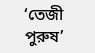‘তেজী পুরুষ’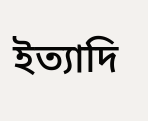ইত্যাদি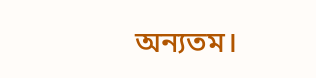অন্যতম।